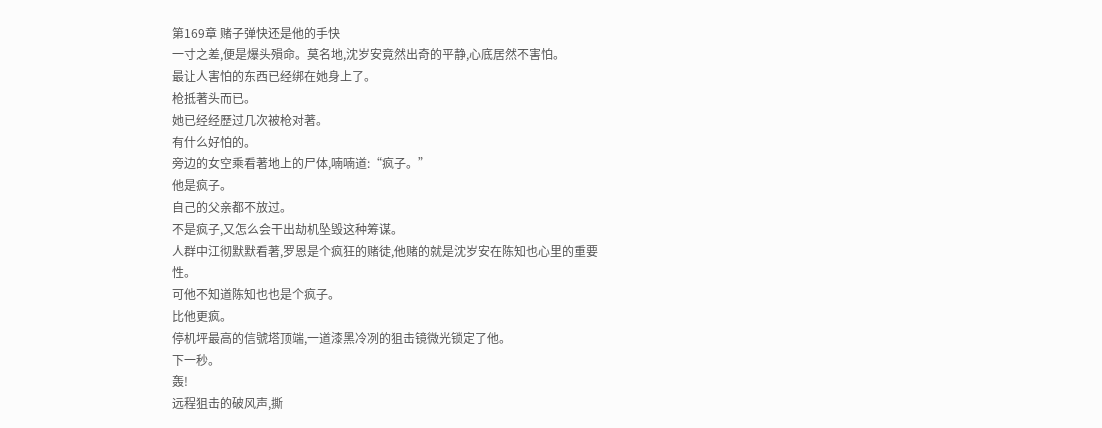第169章 赌子弹快还是他的手快
一寸之差,便是爆头殞命。莫名地,沈岁安竟然出奇的平静,心底居然不害怕。
最让人害怕的东西已经绑在她身上了。
枪抵著头而已。
她已经经歷过几次被枪对著。
有什么好怕的。
旁边的女空乘看著地上的尸体,喃喃道:“疯子。”
他是疯子。
自己的父亲都不放过。
不是疯子,又怎么会干出劫机坠毁这种筹谋。
人群中江彻默默看著,罗恩是个疯狂的赌徒,他赌的就是沈岁安在陈知也心里的重要性。
可他不知道陈知也也是个疯子。
比他更疯。
停机坪最高的信號塔顶端,一道漆黑冷冽的狙击镜微光锁定了他。
下一秒。
轰!
远程狙击的破风声,撕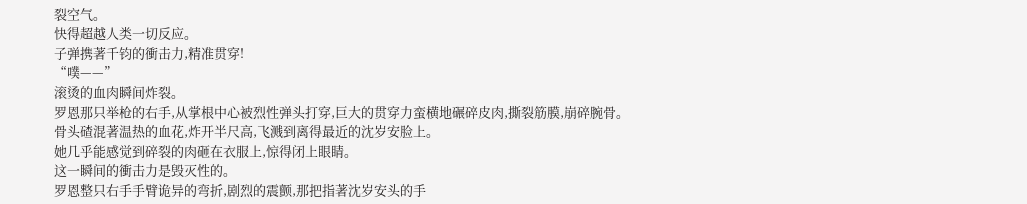裂空气。
快得超越人类一切反应。
子弹携著千钧的衝击力,精准贯穿!
“噗——”
滚烫的血肉瞬间炸裂。
罗恩那只举枪的右手,从掌根中心被烈性弹头打穿,巨大的贯穿力蛮横地碾碎皮肉,撕裂筋膜,崩碎腕骨。
骨头碴混著温热的血花,炸开半尺高,飞溅到离得最近的沈岁安脸上。
她几乎能感觉到碎裂的肉砸在衣服上,惊得闭上眼睛。
这一瞬间的衝击力是毁灭性的。
罗恩整只右手手臂诡异的弯折,剧烈的震颤,那把指著沈岁安头的手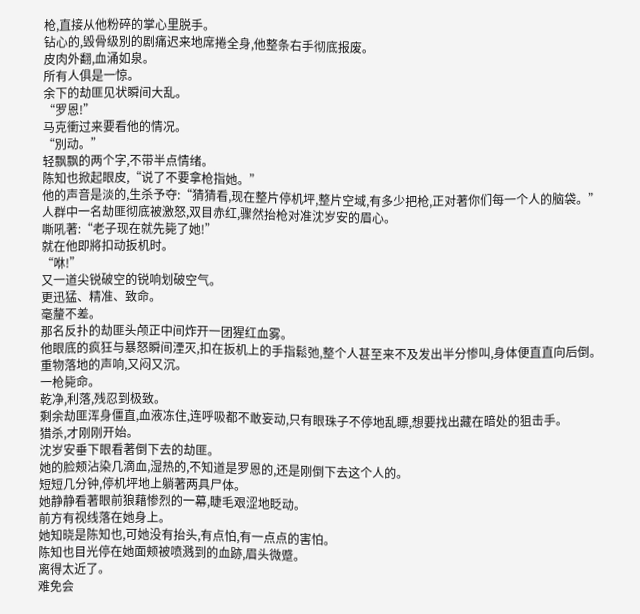枪,直接从他粉碎的掌心里脱手。
钻心的,毁骨级別的剧痛迟来地席捲全身,他整条右手彻底报废。
皮肉外翻,血涌如泉。
所有人俱是一惊。
余下的劫匪见状瞬间大乱。
“罗恩!”
马克衝过来要看他的情况。
“別动。”
轻飘飘的两个字,不带半点情绪。
陈知也掀起眼皮,“说了不要拿枪指她。”
他的声音是淡的,生杀予夺:“猜猜看,现在整片停机坪,整片空域,有多少把枪,正对著你们每一个人的脑袋。”
人群中一名劫匪彻底被激怒,双目赤红,骤然抬枪对准沈岁安的眉心。
嘶吼著:“老子现在就先毙了她!”
就在他即將扣动扳机时。
“咻!”
又一道尖锐破空的锐响划破空气。
更迅猛、精准、致命。
毫釐不差。
那名反扑的劫匪头颅正中间炸开一团猩红血雾。
他眼底的疯狂与暴怒瞬间湮灭,扣在扳机上的手指鬆弛,整个人甚至来不及发出半分惨叫,身体便直直向后倒。
重物落地的声响,又闷又沉。
一枪毙命。
乾净,利落,残忍到极致。
剩余劫匪浑身僵直,血液冻住,连呼吸都不敢妄动,只有眼珠子不停地乱瞟,想要找出藏在暗处的狙击手。
猎杀,才刚刚开始。
沈岁安垂下眼看著倒下去的劫匪。
她的脸颊沾染几滴血,湿热的,不知道是罗恩的,还是刚倒下去这个人的。
短短几分钟,停机坪地上躺著两具尸体。
她静静看著眼前狼藉惨烈的一幕,睫毛艰涩地眨动。
前方有视线落在她身上。
她知晓是陈知也,可她没有抬头,有点怕,有一点点的害怕。
陈知也目光停在她面颊被喷溅到的血跡,眉头微蹙。
离得太近了。
难免会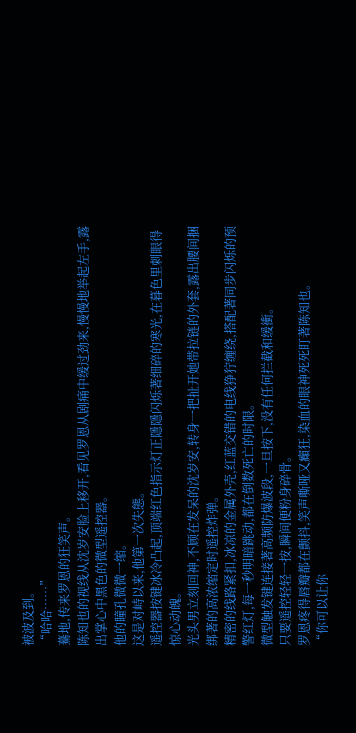被波及到。
“哈哈……”
驀地,传来罗恩的狂笑声。
陈知也的视线从沈岁安脸上移开,看见罗恩从剧痛中缓过劲来,慢慢地举起左手,露出掌心中黑色的微型遥控器。
他的瞳孔微微一缩。
这是对峙以来,他第一次失態。
遥控器按键冰冷凸起,顶端红色指示灯正隱隱闪烁著细碎的寒光,在暮色里刺眼得惊心动魄。
光头男立刻回神,不顾在发呆的沈岁安,转身一把扯开她带拉链的外套,露出腰间捆绑著的高浓缩定时遥控炸弹。
精密的线路紧扣,冰凉的金属外壳,红蓝交错的电线狰狞缠绕,搭配著同步闪烁的预警红灯,每一秒明暗跳动,都在倒数死亡的时限。
微型触发键连接著高频防爆波段,一旦按下,没有任何拦截和缓衝。
只要遥控轻轻一按,瞬间便粉身碎骨。
罗恩疼得唇瓣都在颤抖,笑声嘶哑又癲狂,染血的眼神死死盯著陈知也。
“你可以让你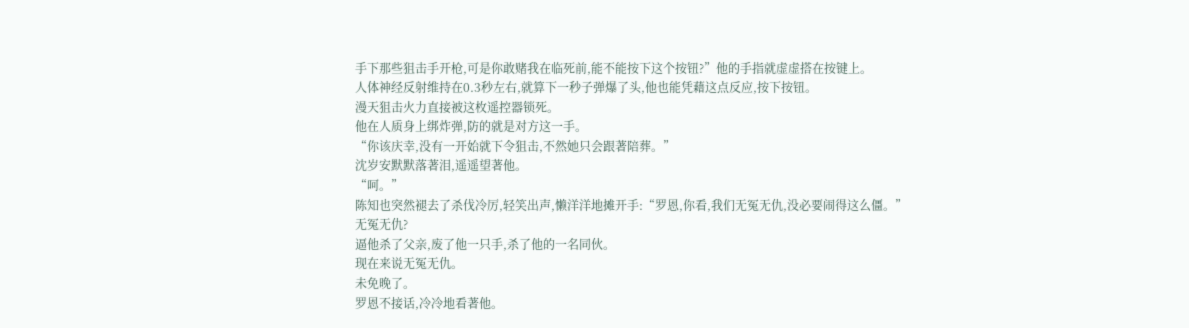手下那些狙击手开枪,可是你敢赌我在临死前,能不能按下这个按钮?”他的手指就虚虚搭在按键上。
人体神经反射维持在0.3秒左右,就算下一秒子弹爆了头,他也能凭藉这点反应,按下按钮。
漫天狙击火力直接被这枚遥控器锁死。
他在人质身上绑炸弹,防的就是对方这一手。
“你该庆幸,没有一开始就下令狙击,不然她只会跟著陪葬。”
沈岁安默默落著泪,遥遥望著他。
“呵。”
陈知也突然褪去了杀伐冷厉,轻笑出声,懒洋洋地摊开手:“罗恩,你看,我们无冤无仇,没必要闹得这么僵。”
无冤无仇?
逼他杀了父亲,废了他一只手,杀了他的一名同伙。
现在来说无冤无仇。
未免晚了。
罗恩不接话,冷冷地看著他。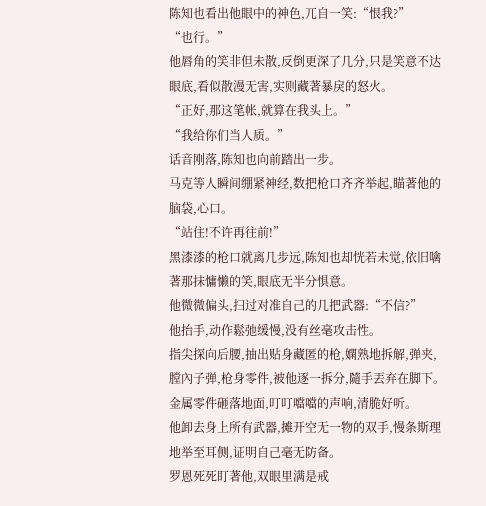陈知也看出他眼中的神色,兀自一笑:“恨我?”
“也行。”
他唇角的笑非但未散,反倒更深了几分,只是笑意不达眼底,看似散漫无害,实则藏著暴戾的怒火。
“正好,那这笔帐,就算在我头上。”
“我给你们当人质。”
话音刚落,陈知也向前踏出一步。
马克等人瞬间绷紧神经,数把枪口齐齐举起,瞄著他的脑袋,心口。
“站住!不许再往前!”
黑漆漆的枪口就离几步远,陈知也却恍若未觉,依旧噙著那抹慵懒的笑,眼底无半分惧意。
他微微偏头,扫过对准自己的几把武器:“不信?”
他抬手,动作鬆弛缓慢,没有丝毫攻击性。
指尖探向后腰,抽出贴身藏匿的枪,嫻熟地拆解,弹夹,膛內子弹,枪身零件,被他逐一拆分,隨手丟弃在脚下。
金属零件砸落地面,叮叮噹噹的声响,清脆好听。
他卸去身上所有武器,摊开空无一物的双手,慢条斯理地举至耳侧,证明自己毫无防备。
罗恩死死盯著他,双眼里满是戒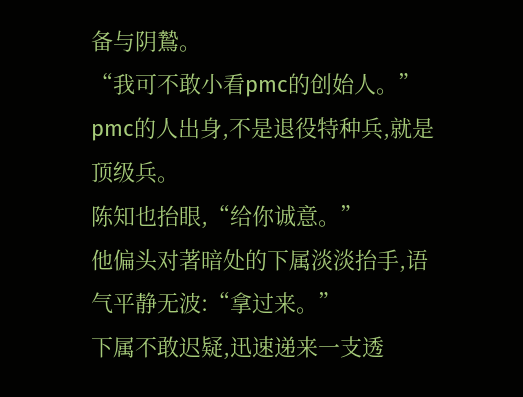备与阴鷙。
“我可不敢小看pmc的创始人。”
pmc的人出身,不是退役特种兵,就是顶级兵。
陈知也抬眼,“给你诚意。”
他偏头对著暗处的下属淡淡抬手,语气平静无波:“拿过来。”
下属不敢迟疑,迅速递来一支透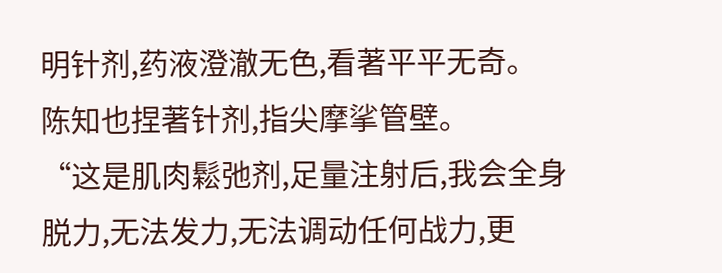明针剂,药液澄澈无色,看著平平无奇。
陈知也捏著针剂,指尖摩挲管壁。
“这是肌肉鬆弛剂,足量注射后,我会全身脱力,无法发力,无法调动任何战力,更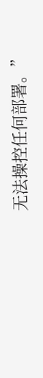无法操控任何部署。”